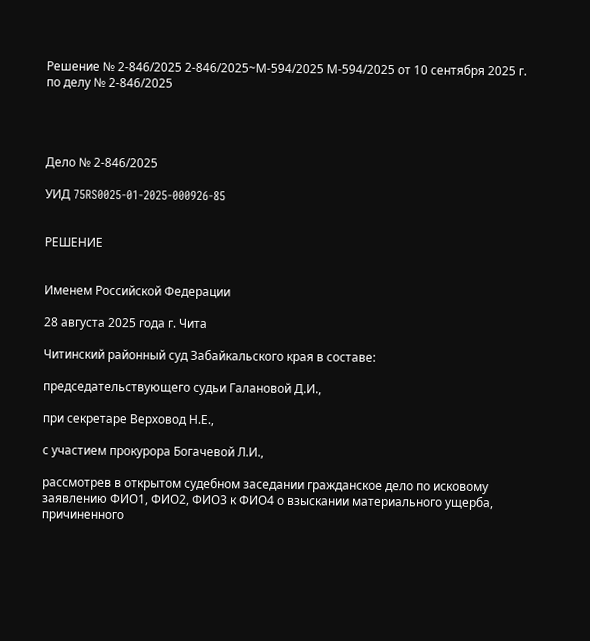Решение № 2-846/2025 2-846/2025~М-594/2025 М-594/2025 от 10 сентября 2025 г. по делу № 2-846/2025




Дело № 2-846/2025

УИД 75RS0025-01-2025-000926-85


РЕШЕНИЕ


Именем Российской Федерации

28 августа 2025 года г. Чита

Читинский районный суд Забайкальского края в составе:

председательствующего судьи Галановой Д.И.,

при секретаре Верховод Н.Е.,

с участием прокурора Богачевой Л.И.,

рассмотрев в открытом судебном заседании гражданское дело по исковому заявлению ФИО1, ФИО2, ФИО3 к ФИО4 о взыскании материального ущерба, причиненного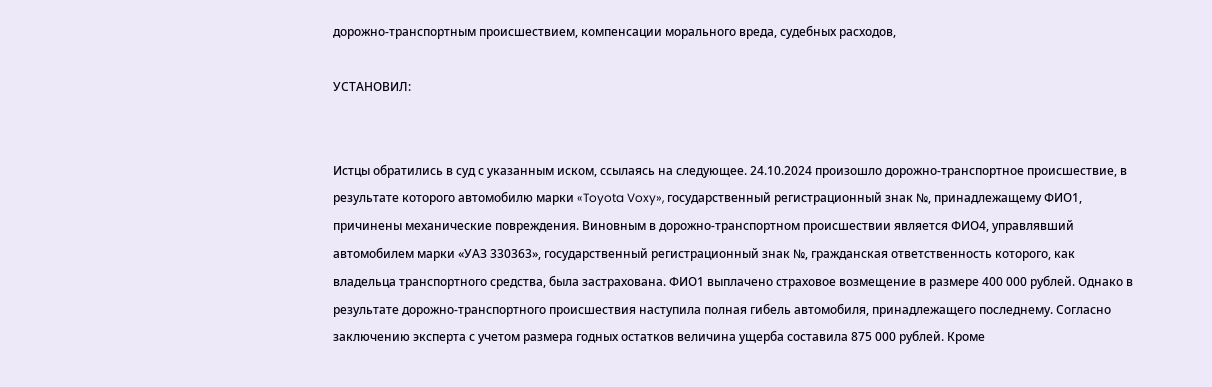дорожно-транспортным происшествием, компенсации морального вреда, судебных расходов,

УСТАНОВИЛ:


Истцы обратились в суд с указанным иском, ссылаясь на следующее. 24.10.2024 произошло дорожно-транспортное происшествие, в результате которого автомобилю марки «Toyota Voxy», государственный регистрационный знак №, принадлежащему ФИО1, причинены механические повреждения. Виновным в дорожно-транспортном происшествии является ФИО4, управлявший автомобилем марки «УАЗ 330363», государственный регистрационный знак №, гражданская ответственность которого, как владельца транспортного средства, была застрахована. ФИО1 выплачено страховое возмещение в размере 400 000 рублей. Однако в результате дорожно-транспортного происшествия наступила полная гибель автомобиля, принадлежащего последнему. Согласно заключению эксперта с учетом размера годных остатков величина ущерба составила 875 000 рублей. Кроме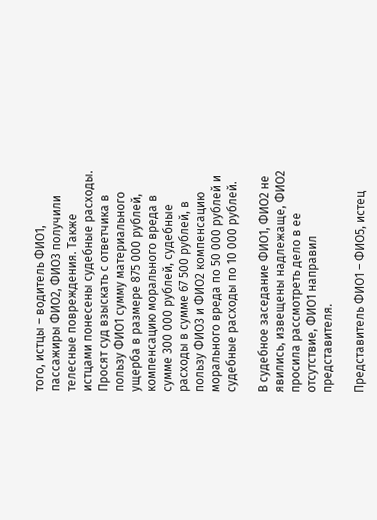того, истцы – водитель ФИО1, пассажиры ФИО2, ФИО3 получили телесные повреждения. Также истцами понесены судебные расходы. Просят суд взыскать с ответчика в пользу ФИО1 сумму материального ущерба в размере 875 000 рублей, компенсацию морального вреда в сумме 300 000 рублей, судебные расходы в сумме 67 500 рублей, в пользу ФИО3 и ФИО2 компенсацию морального вреда по 50 000 рублей и судебные расходы по 10 000 рублей.

В судебное заседание ФИО1, ФИО2 не явились, извещены надлежаще, ФИО2 просила рассмотреть дело в ее отсутствие, ФИО1 направил представителя.

Представитель ФИО1 – ФИО5, истец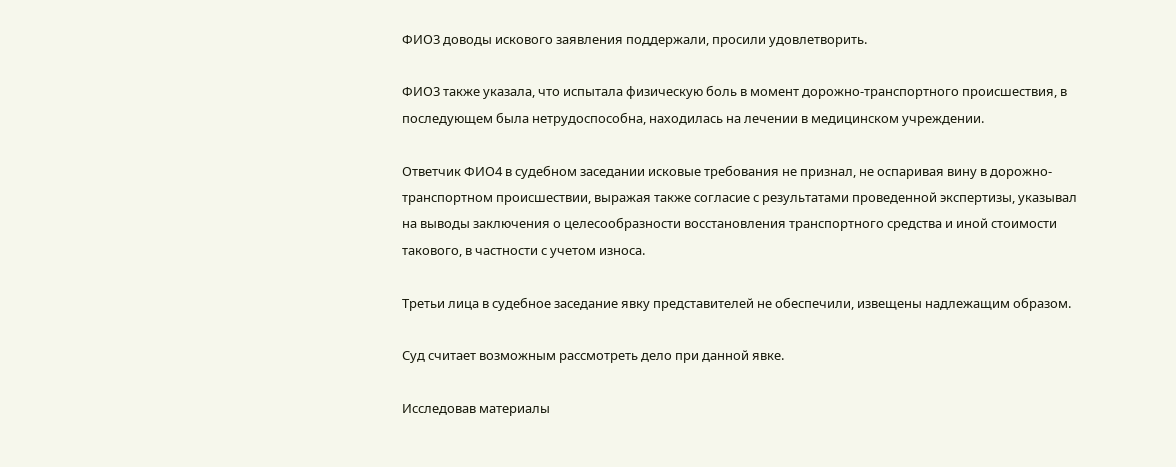ФИО3 доводы искового заявления поддержали, просили удовлетворить.

ФИО3 также указала, что испытала физическую боль в момент дорожно-транспортного происшествия, в последующем была нетрудоспособна, находилась на лечении в медицинском учреждении.

Ответчик ФИО4 в судебном заседании исковые требования не признал, не оспаривая вину в дорожно-транспортном происшествии, выражая также согласие с результатами проведенной экспертизы, указывал на выводы заключения о целесообразности восстановления транспортного средства и иной стоимости такового, в частности с учетом износа.

Третьи лица в судебное заседание явку представителей не обеспечили, извещены надлежащим образом.

Суд считает возможным рассмотреть дело при данной явке.

Исследовав материалы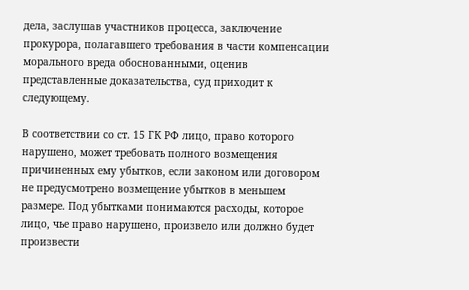дела, заслушав участников процесса, заключение прокурора, полагавшего требования в части компенсации морального вреда обоснованными, оценив представленные доказательства, суд приходит к следующему.

В соответствии со ст. 15 ГК РФ лицо, право которого нарушено, может требовать полного возмещения причиненных ему убытков, если законом или договором не предусмотрено возмещение убытков в меньшем размере. Под убытками понимаются расходы, которое лицо, чье право нарушено, произвело или должно будет произвести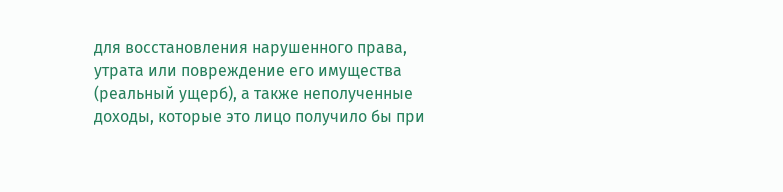для восстановления нарушенного права, утрата или повреждение его имущества (реальный ущерб), а также неполученные доходы, которые это лицо получило бы при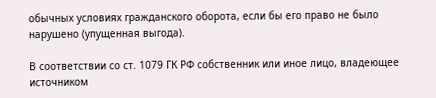обычных условиях гражданского оборота, если бы его право не было нарушено (упущенная выгода).

В соответствии со ст. 1079 ГК РФ собственник или иное лицо, владеющее источником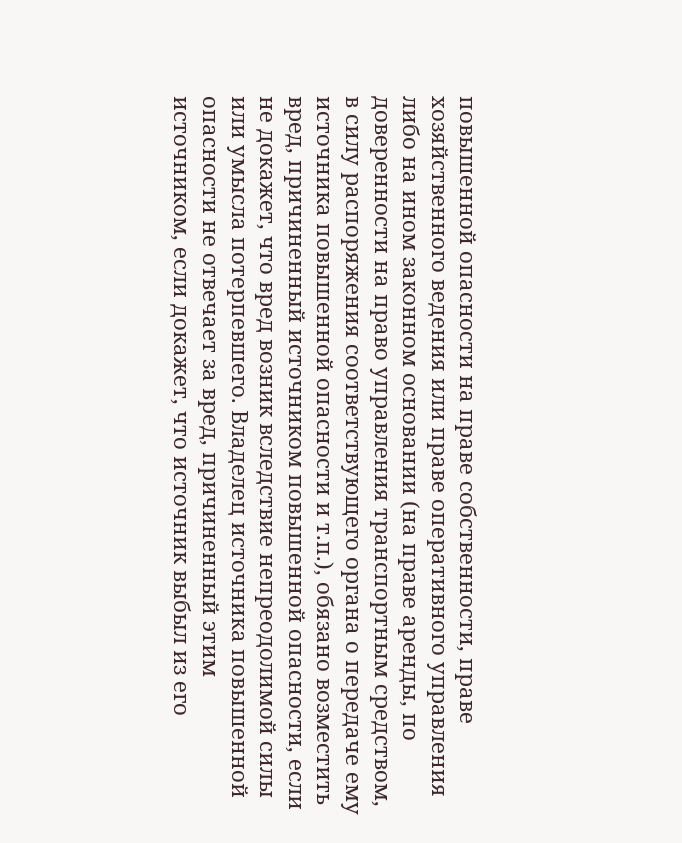повышенной опасности на праве собственности, праве хозяйственного ведения или праве оперативного управления либо на ином законном основании (на праве аренды, по доверенности на право управления транспортным средством, в силу распоряжения соответствующего органа о передаче ему источника повышенной опасности и т.п.), обязано возместить вред, причиненный источником повышенной опасности, если не докажет, что вред возник вследствие непреодолимой силы или умысла потерпевшего. Владелец источника повышенной опасности не отвечает за вред, причиненный этим источником, если докажет, что источник выбыл из его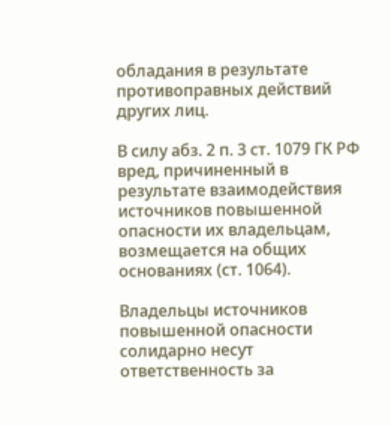обладания в результате противоправных действий других лиц.

В силу абз. 2 п. 3 ст. 1079 ГК РФ вред, причиненный в результате взаимодействия источников повышенной опасности их владельцам, возмещается на общих основаниях (ст. 1064).

Владельцы источников повышенной опасности солидарно несут ответственность за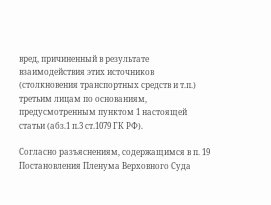вред, причиненный в результате взаимодействия этих источников (столкновения транспортных средств и т.п.) третьим лицам по основаниям, предусмотренным пунктом 1 настоящей статьи (абз.1 п.3 ст.1079 ГК РФ).

Согласно разъяснениям, содержащимся в п. 19 Постановления Пленума Верховного Суда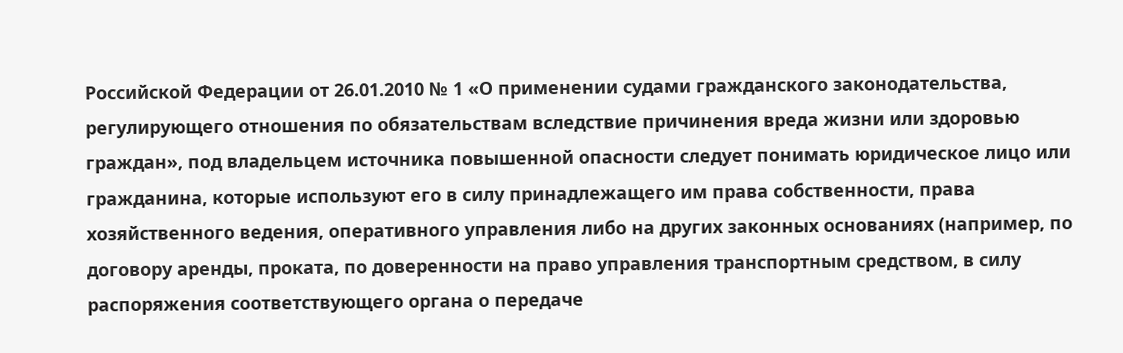Российской Федерации от 26.01.2010 № 1 «О применении судами гражданского законодательства, регулирующего отношения по обязательствам вследствие причинения вреда жизни или здоровью граждан», под владельцем источника повышенной опасности следует понимать юридическое лицо или гражданина, которые используют его в силу принадлежащего им права собственности, права хозяйственного ведения, оперативного управления либо на других законных основаниях (например, по договору аренды, проката, по доверенности на право управления транспортным средством, в силу распоряжения соответствующего органа о передаче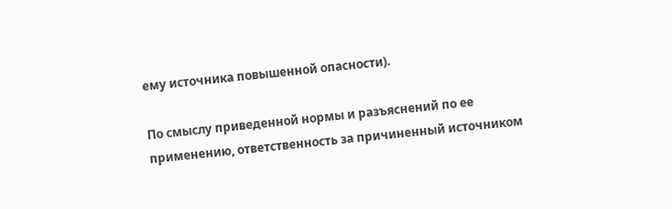ему источника повышенной опасности).

По смыслу приведенной нормы и разъяснений по ее применению, ответственность за причиненный источником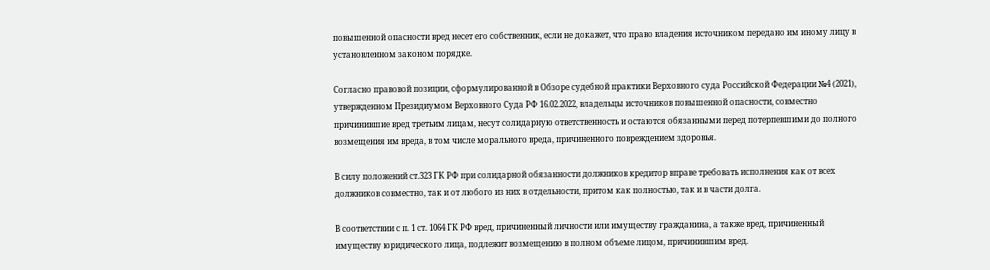повышенной опасности вред несет его собственник, если не докажет, что право владения источником передано им иному лицу в установленном законом порядке.

Согласно правовой позиции, сформулированной в Обзоре судебной практики Верховного суда Российской Федерации №4 (2021), утвержденном Президиумом Верховного Суда РФ 16.02.2022, владельцы источников повышенной опасности, совместно причинившие вред третьим лицам, несут солидарную ответственность и остаются обязанными перед потерпевшими до полного возмещения им вреда, в том числе морального вреда, причиненного повреждением здоровья.

В силу положений ст.323 ГК РФ при солидарной обязанности должников кредитор вправе требовать исполнения как от всех должников совместно, так и от любого из них в отдельности, притом как полностью, так и в части долга.

В соответствии с п. 1 ст. 1064 ГК РФ вред, причиненный личности или имуществу гражданина, а также вред, причиненный имуществу юридического лица, подлежит возмещению в полном объеме лицом, причинившим вред.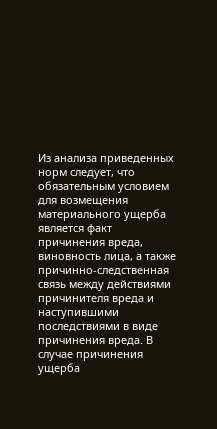Из анализа приведенных норм следует, что обязательным условием для возмещения материального ущерба является факт причинения вреда, виновность лица, а также причинно-следственная связь между действиями причинителя вреда и наступившими последствиями в виде причинения вреда. В случае причинения ущерба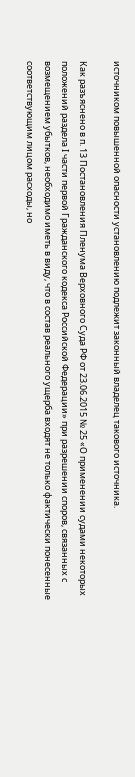источником повышенной опасности установлению подлежит законный владелец такового источника.

Как разъяснено в п. 13 Постановления Пленума Верховного Суда РФ от 23.06.2015 № 25 «О применении судами некоторых положений раздела I части первой Гражданского кодекса Российской Федерации» при разрешении споров, связанных с возмещением убытков, необходимо иметь в виду, что в состав реального ущерба входят не только фактически понесенные соответствующим лицом расходы, но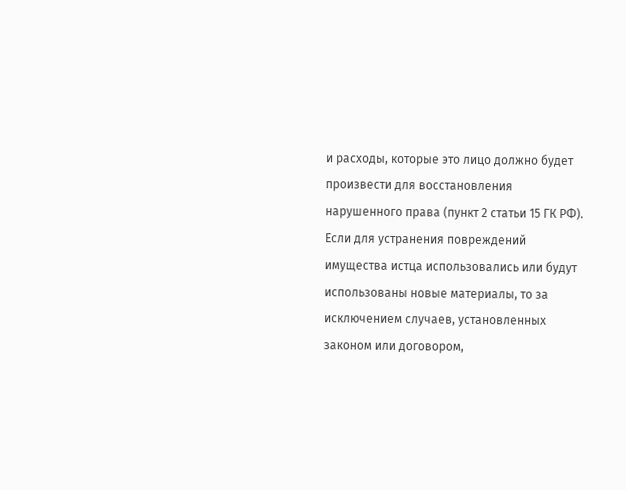и расходы, которые это лицо должно будет произвести для восстановления нарушенного права (пункт 2 статьи 15 ГК РФ). Если для устранения повреждений имущества истца использовались или будут использованы новые материалы, то за исключением случаев, установленных законом или договором,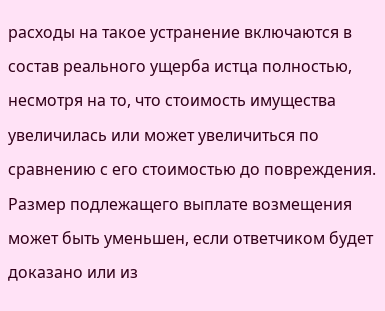расходы на такое устранение включаются в состав реального ущерба истца полностью, несмотря на то, что стоимость имущества увеличилась или может увеличиться по сравнению с его стоимостью до повреждения. Размер подлежащего выплате возмещения может быть уменьшен, если ответчиком будет доказано или из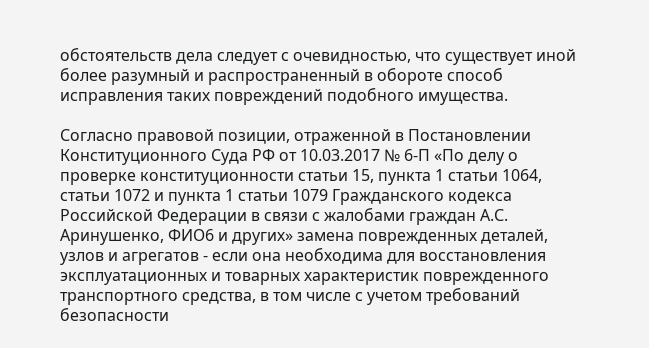обстоятельств дела следует с очевидностью, что существует иной более разумный и распространенный в обороте способ исправления таких повреждений подобного имущества.

Согласно правовой позиции, отраженной в Постановлении Конституционного Суда РФ от 10.03.2017 № 6-П «По делу о проверке конституционности статьи 15, пункта 1 статьи 1064, статьи 1072 и пункта 1 статьи 1079 Гражданского кодекса Российской Федерации в связи с жалобами граждан А.С. Аринушенко, ФИО6 и других» замена поврежденных деталей, узлов и агрегатов - если она необходима для восстановления эксплуатационных и товарных характеристик поврежденного транспортного средства, в том числе с учетом требований безопасности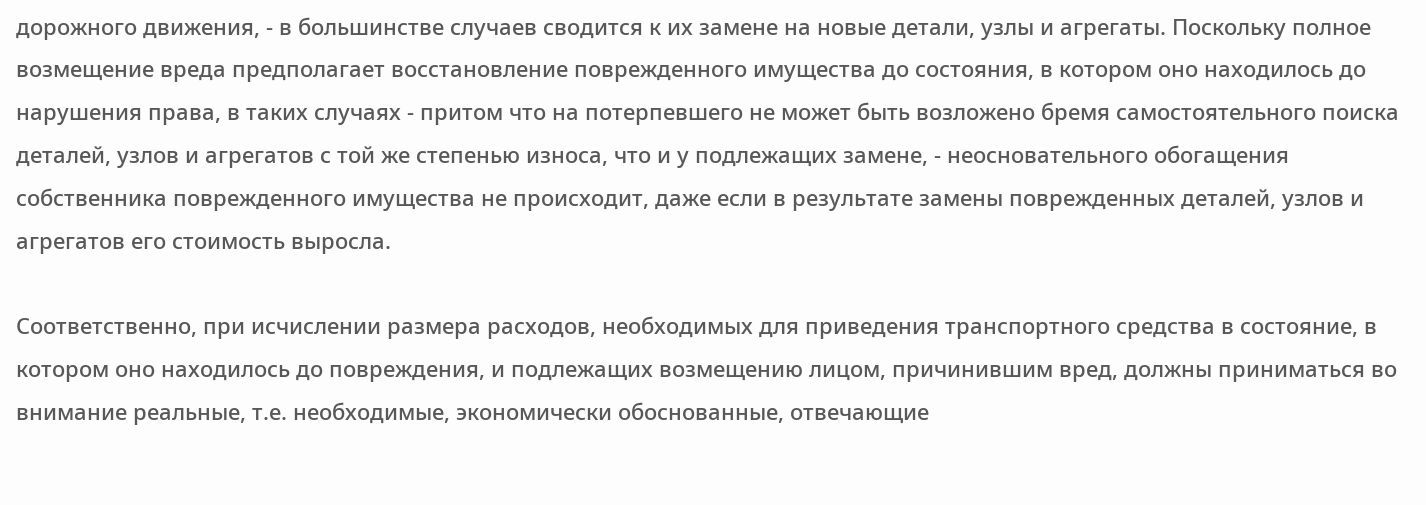дорожного движения, - в большинстве случаев сводится к их замене на новые детали, узлы и агрегаты. Поскольку полное возмещение вреда предполагает восстановление поврежденного имущества до состояния, в котором оно находилось до нарушения права, в таких случаях - притом что на потерпевшего не может быть возложено бремя самостоятельного поиска деталей, узлов и агрегатов с той же степенью износа, что и у подлежащих замене, - неосновательного обогащения собственника поврежденного имущества не происходит, даже если в результате замены поврежденных деталей, узлов и агрегатов его стоимость выросла.

Соответственно, при исчислении размера расходов, необходимых для приведения транспортного средства в состояние, в котором оно находилось до повреждения, и подлежащих возмещению лицом, причинившим вред, должны приниматься во внимание реальные, т.е. необходимые, экономически обоснованные, отвечающие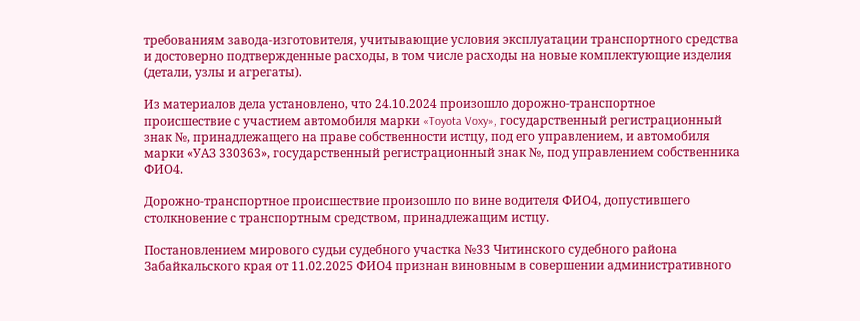требованиям завода-изготовителя, учитывающие условия эксплуатации транспортного средства и достоверно подтвержденные расходы, в том числе расходы на новые комплектующие изделия (детали, узлы и агрегаты).

Из материалов дела установлено, что 24.10.2024 произошло дорожно-транспортное происшествие с участием автомобиля марки «Toyota Voxy», государственный регистрационный знак №, принадлежащего на праве собственности истцу, под его управлением, и автомобиля марки «УАЗ 330363», государственный регистрационный знак №, под управлением собственника ФИО4.

Дорожно-транспортное происшествие произошло по вине водителя ФИО4, допустившего столкновение с транспортным средством, принадлежащим истцу.

Постановлением мирового судьи судебного участка №33 Читинского судебного района Забайкальского края от 11.02.2025 ФИО4 признан виновным в совершении административного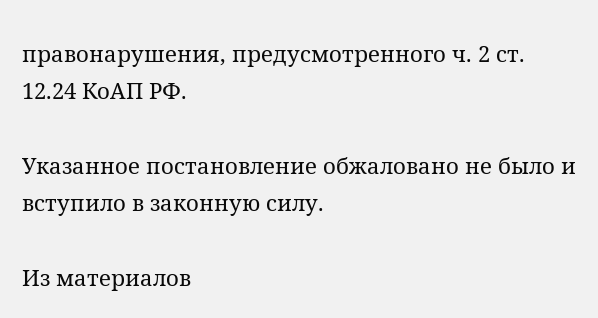правонарушения, предусмотренного ч. 2 ст. 12.24 КоАП РФ.

Указанное постановление обжаловано не было и вступило в законную силу.

Из материалов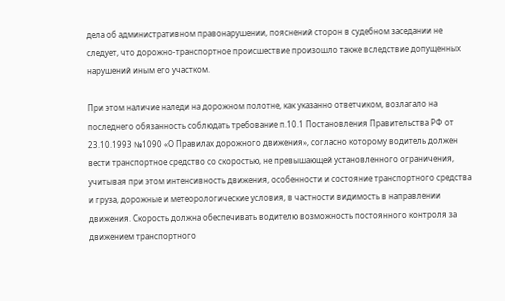дела об административном правонарушении, пояснений сторон в судебном заседании не следует, что дорожно-транспортное происшествие произошло также вследствие допущенных нарушений иным его участком.

При этом наличие наледи на дорожном полотне, как указанно ответчиком, возлагало на последнего обязанность соблюдать требование п.10.1 Постановления Правительства РФ от 23.10.1993 №1090 «О Правилах дорожного движения», согласно которому водитель должен вести транспортное средство со скоростью, не превышающей установленного ограничения, учитывая при этом интенсивность движения, особенности и состояние транспортного средства и груза, дорожные и метеорологические условия, в частности видимость в направлении движения. Скорость должна обеспечивать водителю возможность постоянного контроля за движением транспортного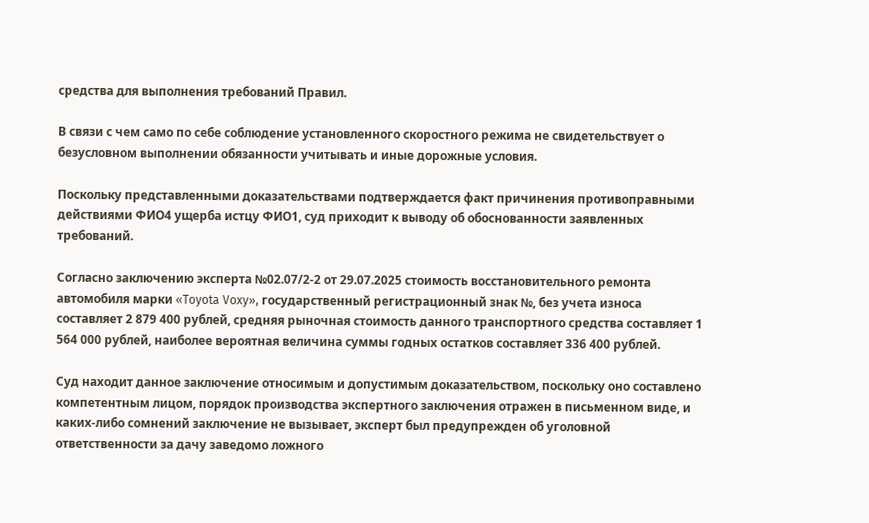средства для выполнения требований Правил.

В связи с чем само по себе соблюдение установленного скоростного режима не свидетельствует о безусловном выполнении обязанности учитывать и иные дорожные условия.

Поскольку представленными доказательствами подтверждается факт причинения противоправными действиями ФИО4 ущерба истцу ФИО1, суд приходит к выводу об обоснованности заявленных требований.

Согласно заключению эксперта №02.07/2-2 от 29.07.2025 стоимость восстановительного ремонта автомобиля марки «Toyota Voxy», государственный регистрационный знак №, без учета износа составляет 2 879 400 рублей, средняя рыночная стоимость данного транспортного средства составляет 1 564 000 рублей, наиболее вероятная величина суммы годных остатков составляет 336 400 рублей.

Суд находит данное заключение относимым и допустимым доказательством, поскольку оно составлено компетентным лицом, порядок производства экспертного заключения отражен в письменном виде, и каких-либо сомнений заключение не вызывает, эксперт был предупрежден об уголовной ответственности за дачу заведомо ложного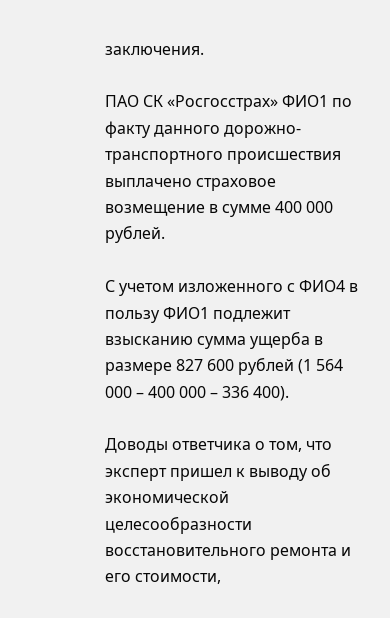заключения.

ПАО СК «Росгосстрах» ФИО1 по факту данного дорожно-транспортного происшествия выплачено страховое возмещение в сумме 400 000 рублей.

С учетом изложенного с ФИО4 в пользу ФИО1 подлежит взысканию сумма ущерба в размере 827 600 рублей (1 564 000 – 400 000 – 336 400).

Доводы ответчика о том, что эксперт пришел к выводу об экономической целесообразности восстановительного ремонта и его стоимости,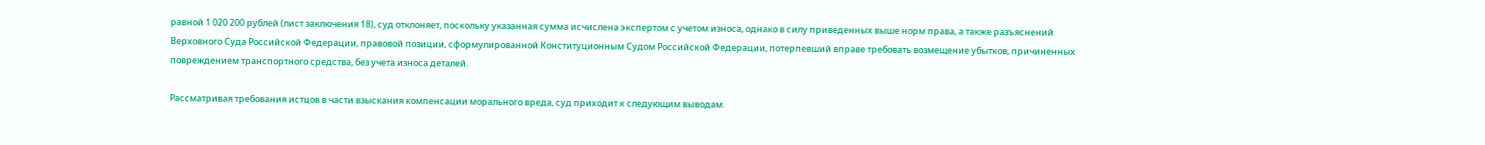равной 1 020 200 рублей (лист заключения 18), суд отклоняет, поскольку указанная сумма исчислена экспертом с учетом износа, однако в силу приведенных выше норм права, а также разъяснений Верховного Суда Российской Федерации, правовой позиции, сформулированной Конституционным Судом Российской Федерации, потерпевший вправе требовать возмещение убытков, причиненных повреждением транспортного средства, без учета износа деталей.

Рассматривая требования истцов в части взыскания компенсации морального вреда, суд приходит к следующим выводам.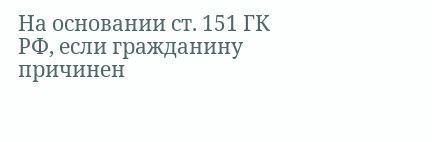На основании ст. 151 ГК РФ, если гражданину причинен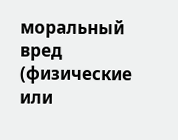моральный вред (физические или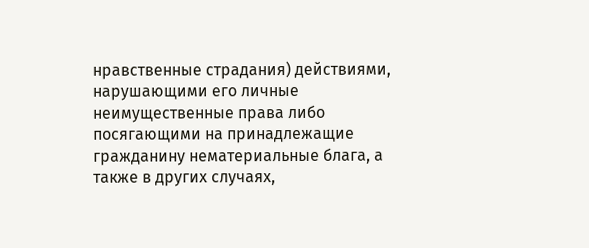нравственные страдания) действиями, нарушающими его личные неимущественные права либо посягающими на принадлежащие гражданину нематериальные блага, а также в других случаях,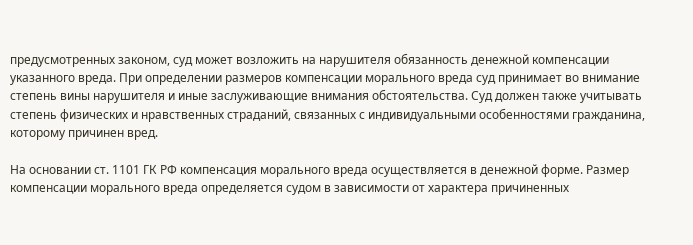предусмотренных законом, суд может возложить на нарушителя обязанность денежной компенсации указанного вреда. При определении размеров компенсации морального вреда суд принимает во внимание степень вины нарушителя и иные заслуживающие внимания обстоятельства. Суд должен также учитывать степень физических и нравственных страданий, связанных с индивидуальными особенностями гражданина, которому причинен вред.

На основании ст. 1101 ГК РФ компенсация морального вреда осуществляется в денежной форме. Размер компенсации морального вреда определяется судом в зависимости от характера причиненных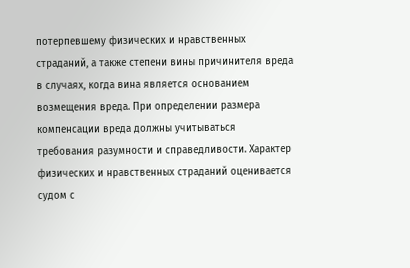потерпевшему физических и нравственных страданий, а также степени вины причинителя вреда в случаях, когда вина является основанием возмещения вреда. При определении размера компенсации вреда должны учитываться требования разумности и справедливости. Характер физических и нравственных страданий оценивается судом с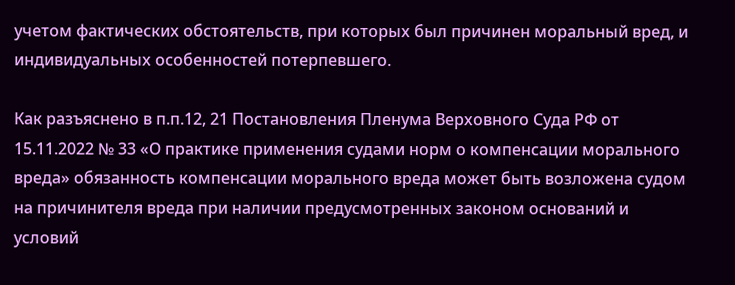учетом фактических обстоятельств, при которых был причинен моральный вред, и индивидуальных особенностей потерпевшего.

Как разъяснено в п.п.12, 21 Постановления Пленума Верховного Суда РФ от 15.11.2022 № 33 «О практике применения судами норм о компенсации морального вреда» обязанность компенсации морального вреда может быть возложена судом на причинителя вреда при наличии предусмотренных законом оснований и условий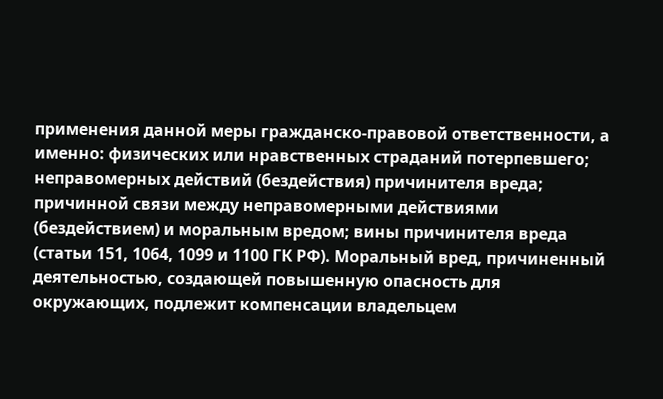применения данной меры гражданско-правовой ответственности, а именно: физических или нравственных страданий потерпевшего; неправомерных действий (бездействия) причинителя вреда; причинной связи между неправомерными действиями (бездействием) и моральным вредом; вины причинителя вреда (статьи 151, 1064, 1099 и 1100 ГК РФ). Моральный вред, причиненный деятельностью, создающей повышенную опасность для окружающих, подлежит компенсации владельцем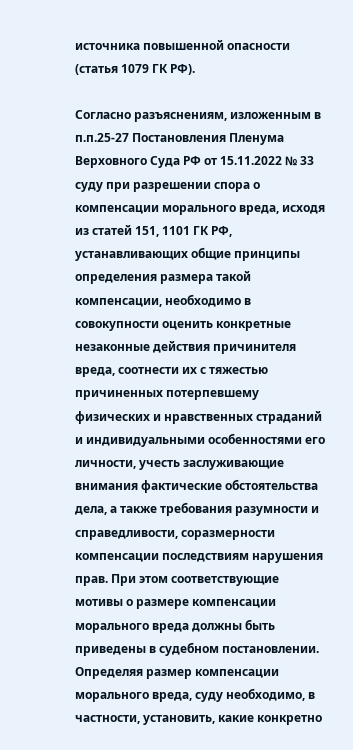источника повышенной опасности (статья 1079 ГК РФ).

Согласно разъяснениям, изложенным в п.п.25-27 Постановления Пленума Верховного Суда РФ от 15.11.2022 № 33 суду при разрешении спора о компенсации морального вреда, исходя из статей 151, 1101 ГК РФ, устанавливающих общие принципы определения размера такой компенсации, необходимо в совокупности оценить конкретные незаконные действия причинителя вреда, соотнести их с тяжестью причиненных потерпевшему физических и нравственных страданий и индивидуальными особенностями его личности, учесть заслуживающие внимания фактические обстоятельства дела, а также требования разумности и справедливости, соразмерности компенсации последствиям нарушения прав. При этом соответствующие мотивы о размере компенсации морального вреда должны быть приведены в судебном постановлении. Определяя размер компенсации морального вреда, суду необходимо, в частности, установить, какие конкретно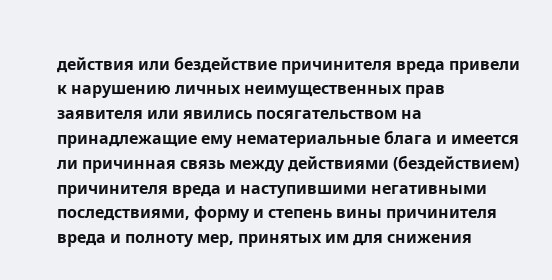действия или бездействие причинителя вреда привели к нарушению личных неимущественных прав заявителя или явились посягательством на принадлежащие ему нематериальные блага и имеется ли причинная связь между действиями (бездействием) причинителя вреда и наступившими негативными последствиями, форму и степень вины причинителя вреда и полноту мер, принятых им для снижения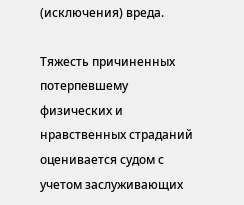(исключения) вреда.

Тяжесть причиненных потерпевшему физических и нравственных страданий оценивается судом с учетом заслуживающих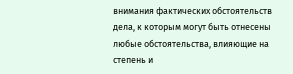внимания фактических обстоятельств дела, к которым могут быть отнесены любые обстоятельства, влияющие на степень и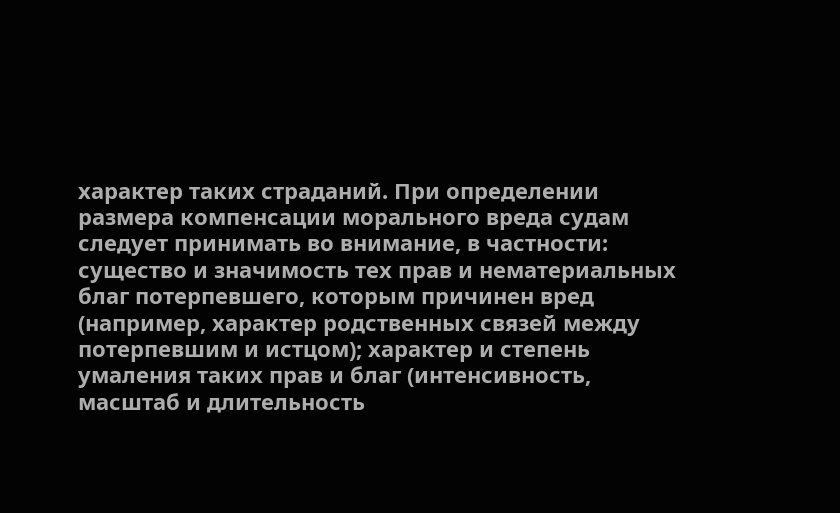характер таких страданий. При определении размера компенсации морального вреда судам следует принимать во внимание, в частности: существо и значимость тех прав и нематериальных благ потерпевшего, которым причинен вред (например, характер родственных связей между потерпевшим и истцом); характер и степень умаления таких прав и благ (интенсивность, масштаб и длительность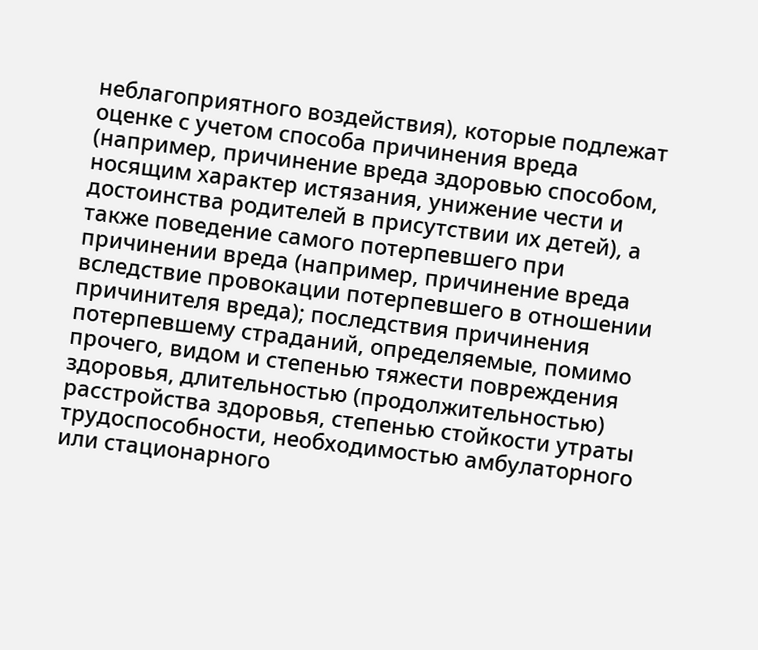неблагоприятного воздействия), которые подлежат оценке с учетом способа причинения вреда (например, причинение вреда здоровью способом, носящим характер истязания, унижение чести и достоинства родителей в присутствии их детей), а также поведение самого потерпевшего при причинении вреда (например, причинение вреда вследствие провокации потерпевшего в отношении причинителя вреда); последствия причинения потерпевшему страданий, определяемые, помимо прочего, видом и степенью тяжести повреждения здоровья, длительностью (продолжительностью) расстройства здоровья, степенью стойкости утраты трудоспособности, необходимостью амбулаторного или стационарного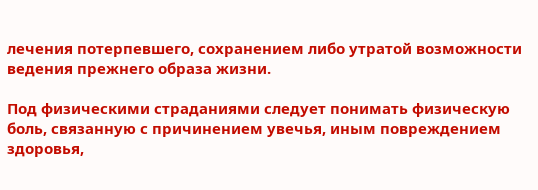лечения потерпевшего, сохранением либо утратой возможности ведения прежнего образа жизни.

Под физическими страданиями следует понимать физическую боль, связанную с причинением увечья, иным повреждением здоровья,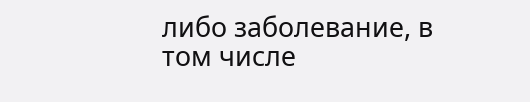либо заболевание, в том числе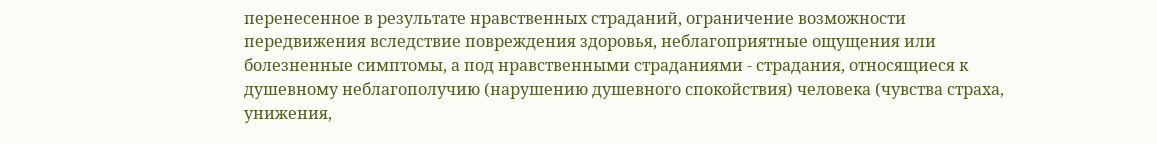перенесенное в результате нравственных страданий, ограничение возможности передвижения вследствие повреждения здоровья, неблагоприятные ощущения или болезненные симптомы, а под нравственными страданиями - страдания, относящиеся к душевному неблагополучию (нарушению душевного спокойствия) человека (чувства страха, унижения,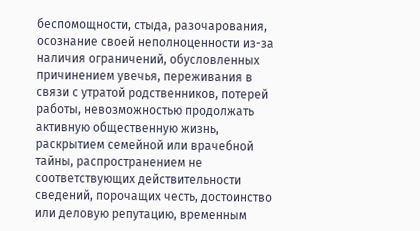беспомощности, стыда, разочарования, осознание своей неполноценности из-за наличия ограничений, обусловленных причинением увечья, переживания в связи с утратой родственников, потерей работы, невозможностью продолжать активную общественную жизнь, раскрытием семейной или врачебной тайны, распространением не соответствующих действительности сведений, порочащих честь, достоинство или деловую репутацию, временным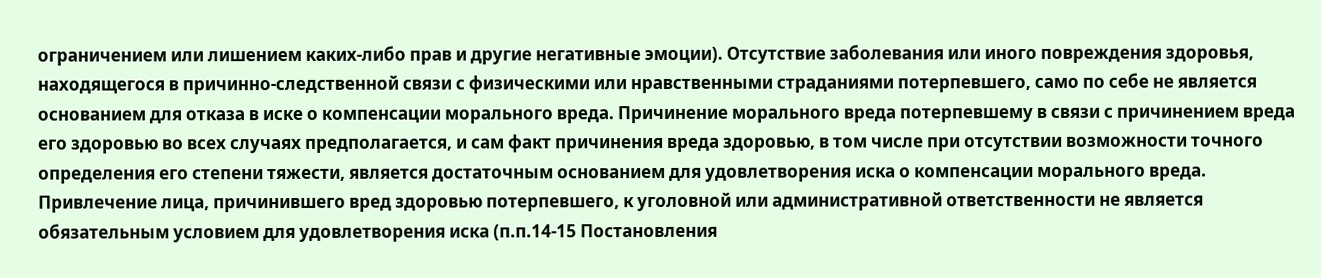ограничением или лишением каких-либо прав и другие негативные эмоции). Отсутствие заболевания или иного повреждения здоровья, находящегося в причинно-следственной связи с физическими или нравственными страданиями потерпевшего, само по себе не является основанием для отказа в иске о компенсации морального вреда. Причинение морального вреда потерпевшему в связи с причинением вреда его здоровью во всех случаях предполагается, и сам факт причинения вреда здоровью, в том числе при отсутствии возможности точного определения его степени тяжести, является достаточным основанием для удовлетворения иска о компенсации морального вреда. Привлечение лица, причинившего вред здоровью потерпевшего, к уголовной или административной ответственности не является обязательным условием для удовлетворения иска (п.п.14-15 Постановления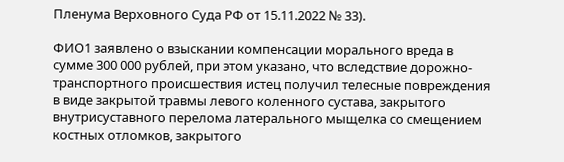Пленума Верховного Суда РФ от 15.11.2022 № 33).

ФИО1 заявлено о взыскании компенсации морального вреда в сумме 300 000 рублей, при этом указано, что вследствие дорожно-транспортного происшествия истец получил телесные повреждения в виде закрытой травмы левого коленного сустава, закрытого внутрисуставного перелома латерального мыщелка со смещением костных отломков, закрытого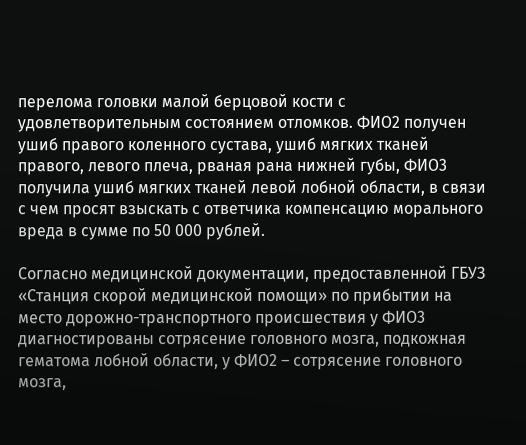перелома головки малой берцовой кости с удовлетворительным состоянием отломков. ФИО2 получен ушиб правого коленного сустава, ушиб мягких тканей правого, левого плеча, рваная рана нижней губы, ФИО3 получила ушиб мягких тканей левой лобной области, в связи с чем просят взыскать с ответчика компенсацию морального вреда в сумме по 50 000 рублей.

Согласно медицинской документации, предоставленной ГБУЗ «Станция скорой медицинской помощи» по прибытии на место дорожно-транспортного происшествия у ФИО3 диагностированы сотрясение головного мозга, подкожная гематома лобной области, у ФИО2 – сотрясение головного мозга,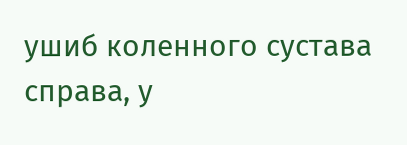ушиб коленного сустава справа, у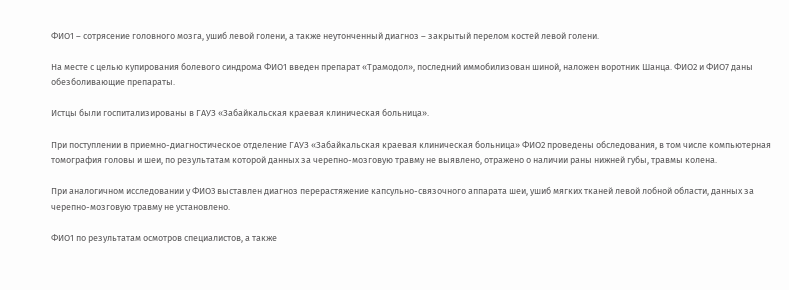ФИО1 – сотрясение головного мозга, ушиб левой голени, а также неутонченный диагноз – закрытый перелом костей левой голени.

На месте с целью купирования болевого синдрома ФИО1 введен препарат «Трамодол», последний иммобилизован шиной, наложен воротник Шанца. ФИО2 и ФИО7 даны обезболивающие препараты.

Истцы были госпитализированы в ГАУЗ «Забайкальская краевая клиническая больница».

При поступлении в приемно-диагностическое отделение ГАУЗ «Забайкальская краевая клиническая больница» ФИО2 проведены обследования, в том числе компьютерная томография головы и шеи, по результатам которой данных за черепно-мозговую травму не выявлено, отражено о наличии раны нижней губы, травмы колена.

При аналогичном исследовании у ФИО3 выставлен диагноз перерастяжение капсульно-связочного аппарата шеи, ушиб мягких тканей левой лобной области, данных за черепно-мозговую травму не установлено.

ФИО1 по результатам осмотров специалистов, а также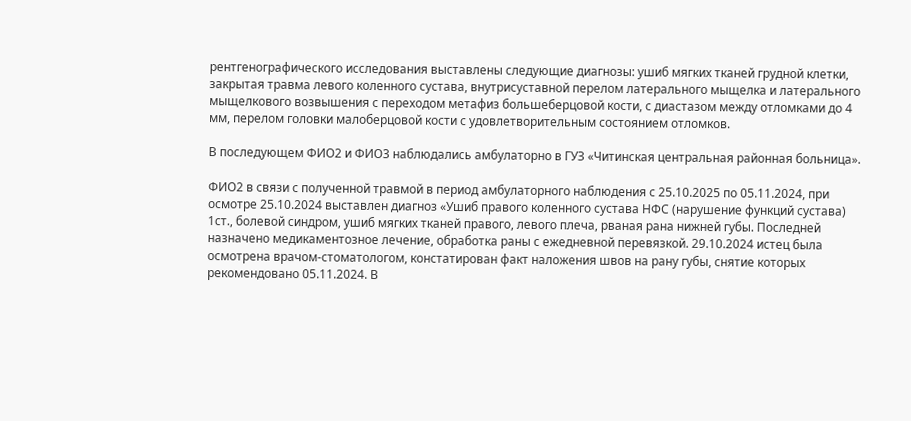рентгенографического исследования выставлены следующие диагнозы: ушиб мягких тканей грудной клетки, закрытая травма левого коленного сустава, внутрисуставной перелом латерального мыщелка и латерального мыщелкового возвышения с переходом метафиз большеберцовой кости, с диастазом между отломками до 4 мм, перелом головки малоберцовой кости с удовлетворительным состоянием отломков.

В последующем ФИО2 и ФИО3 наблюдались амбулаторно в ГУЗ «Читинская центральная районная больница».

ФИО2 в связи с полученной травмой в период амбулаторного наблюдения с 25.10.2025 по 05.11.2024, при осмотре 25.10.2024 выставлен диагноз «Ушиб правого коленного сустава НФС (нарушение функций сустава) 1ст., болевой синдром, ушиб мягких тканей правого, левого плеча, рваная рана нижней губы. Последней назначено медикаментозное лечение, обработка раны с ежедневной перевязкой. 29.10.2024 истец была осмотрена врачом-стоматологом, констатирован факт наложения швов на рану губы, снятие которых рекомендовано 05.11.2024. В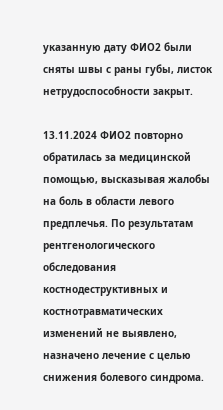указанную дату ФИО2 были сняты швы с раны губы, листок нетрудоспособности закрыт.

13.11.2024 ФИО2 повторно обратилась за медицинской помощью, высказывая жалобы на боль в области левого предплечья. По результатам рентгенологического обследования костнодеструктивных и костнотравматических изменений не выявлено, назначено лечение с целью снижения болевого синдрома.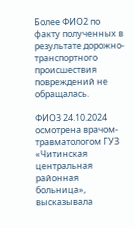Более ФИО2 по факту полученных в результате дорожно-транспортного происшествия повреждений не обращалась.

ФИО3 24.10.2024 осмотрена врачом-травматологом ГУЗ «Читинская центральная районная больница», высказывала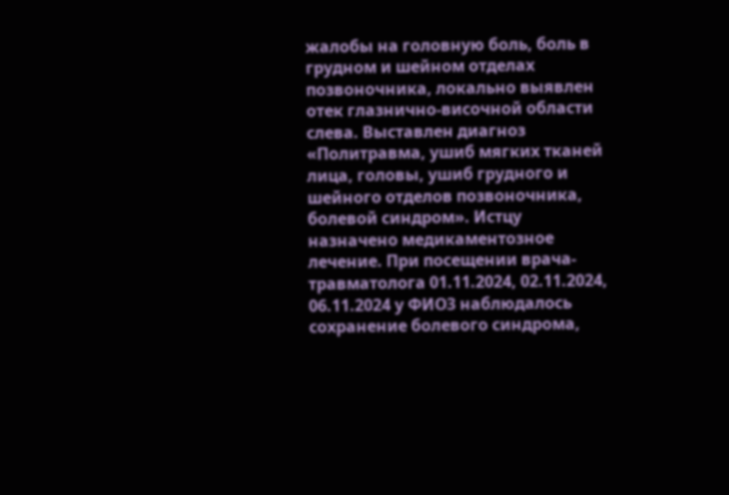жалобы на головную боль, боль в грудном и шейном отделах позвоночника, локально выявлен отек глазнично-височной области слева. Выставлен диагноз «Политравма, ушиб мягких тканей лица, головы, ушиб грудного и шейного отделов позвоночника, болевой синдром». Истцу назначено медикаментозное лечение. При посещении врача-травматолога 01.11.2024, 02.11.2024, 06.11.2024 у ФИО3 наблюдалось сохранение болевого синдрома,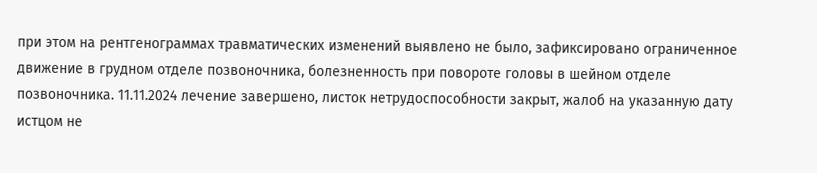при этом на рентгенограммах травматических изменений выявлено не было, зафиксировано ограниченное движение в грудном отделе позвоночника, болезненность при повороте головы в шейном отделе позвоночника. 11.11.2024 лечение завершено, листок нетрудоспособности закрыт, жалоб на указанную дату истцом не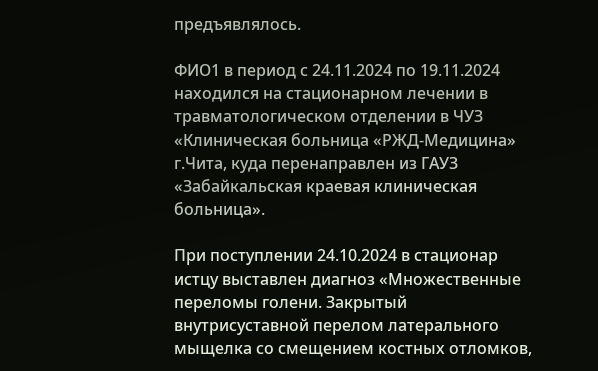предъявлялось.

ФИО1 в период с 24.11.2024 по 19.11.2024 находился на стационарном лечении в травматологическом отделении в ЧУЗ «Клиническая больница «РЖД-Медицина» г.Чита, куда перенаправлен из ГАУЗ «Забайкальская краевая клиническая больница».

При поступлении 24.10.2024 в стационар истцу выставлен диагноз «Множественные переломы голени. Закрытый внутрисуставной перелом латерального мыщелка со смещением костных отломков,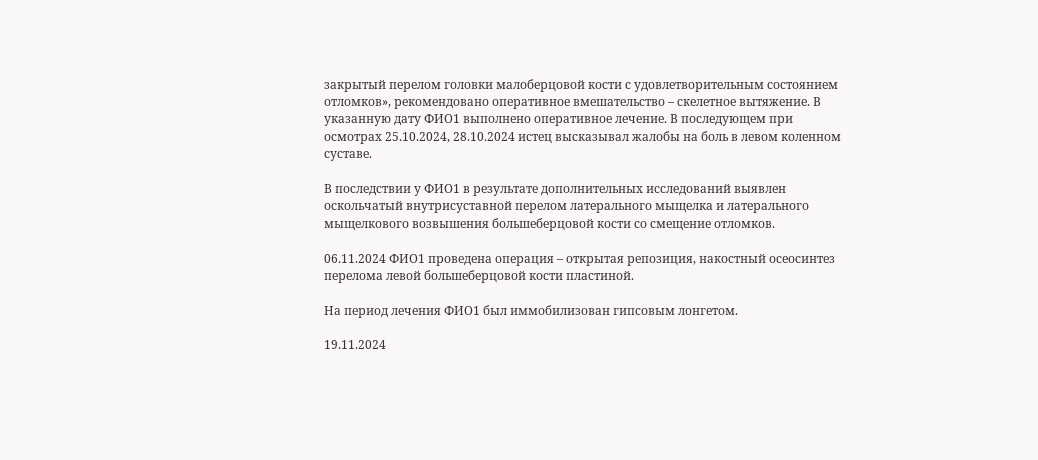закрытый перелом головки малоберцовой кости с удовлетворительным состоянием отломков», рекомендовано оперативное вмешательство – скелетное вытяжение. В указанную дату ФИО1 выполнено оперативное лечение. В последующем при осмотрах 25.10.2024, 28.10.2024 истец высказывал жалобы на боль в левом коленном суставе.

В последствии у ФИО1 в результате дополнительных исследований выявлен оскольчатый внутрисуставной перелом латерального мыщелка и латерального мыщелкового возвышения большеберцовой кости со смещение отломков.

06.11.2024 ФИО1 проведена операция – открытая репозиция, накостный осеосинтез перелома левой большеберцовой кости пластиной.

На период лечения ФИО1 был иммобилизован гипсовым лонгетом.

19.11.2024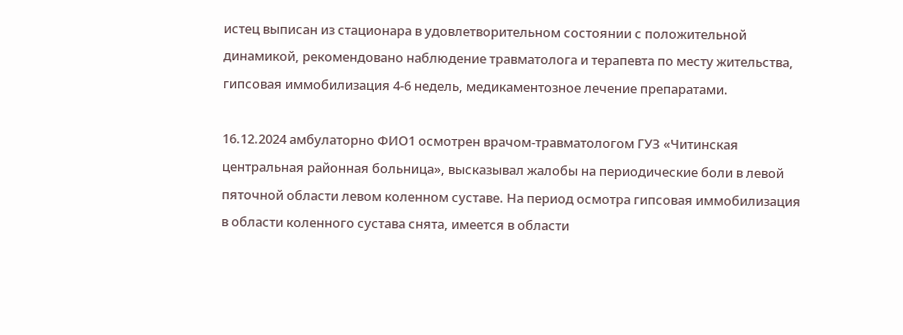истец выписан из стационара в удовлетворительном состоянии с положительной динамикой, рекомендовано наблюдение травматолога и терапевта по месту жительства, гипсовая иммобилизация 4-6 недель, медикаментозное лечение препаратами.

16.12.2024 амбулаторно ФИО1 осмотрен врачом-травматологом ГУЗ «Читинская центральная районная больница», высказывал жалобы на периодические боли в левой пяточной области левом коленном суставе. На период осмотра гипсовая иммобилизация в области коленного сустава снята, имеется в области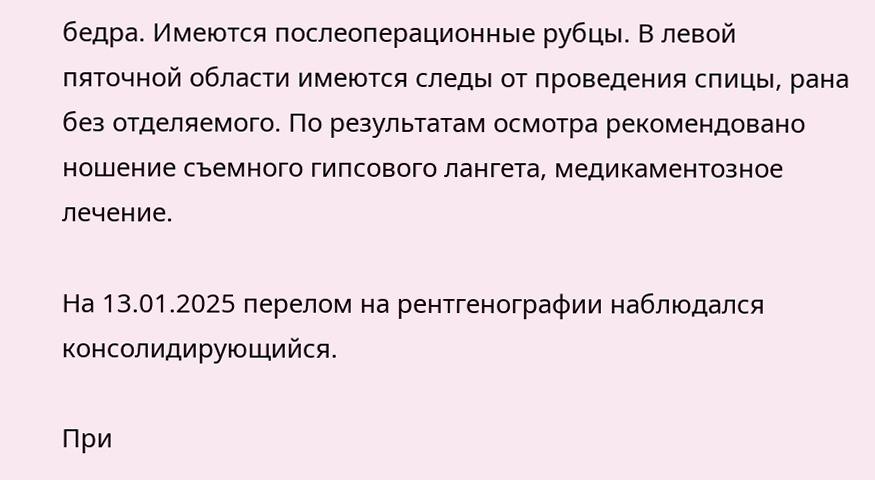бедра. Имеются послеоперационные рубцы. В левой пяточной области имеются следы от проведения спицы, рана без отделяемого. По результатам осмотра рекомендовано ношение съемного гипсового лангета, медикаментозное лечение.

На 13.01.2025 перелом на рентгенографии наблюдался консолидирующийся.

При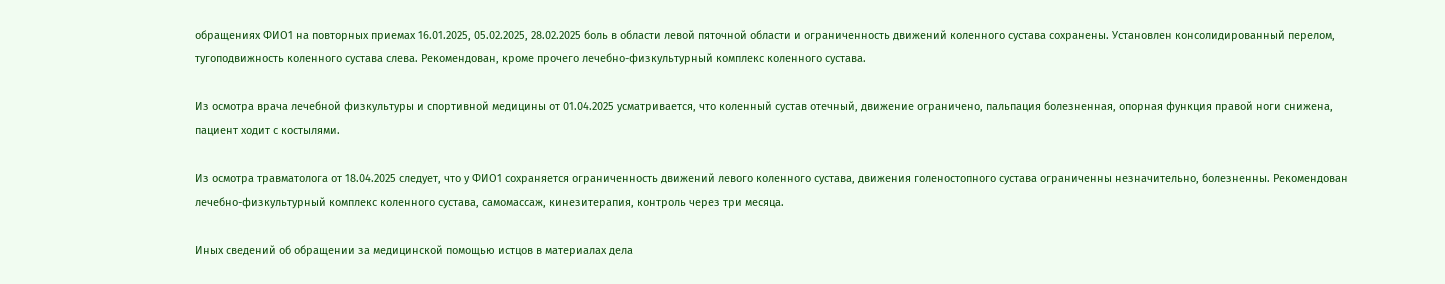обращениях ФИО1 на повторных приемах 16.01.2025, 05.02.2025, 28.02.2025 боль в области левой пяточной области и ограниченность движений коленного сустава сохранены. Установлен консолидированный перелом, тугоподвижность коленного сустава слева. Рекомендован, кроме прочего лечебно-физкультурный комплекс коленного сустава.

Из осмотра врача лечебной физкультуры и спортивной медицины от 01.04.2025 усматривается, что коленный сустав отечный, движение ограничено, пальпация болезненная, опорная функция правой ноги снижена, пациент ходит с костылями.

Из осмотра травматолога от 18.04.2025 следует, что у ФИО1 сохраняется ограниченность движений левого коленного сустава, движения голеностопного сустава ограниченны незначительно, болезненны. Рекомендован лечебно-физкультурный комплекс коленного сустава, самомассаж, кинезитерапия, контроль через три месяца.

Иных сведений об обращении за медицинской помощью истцов в материалах дела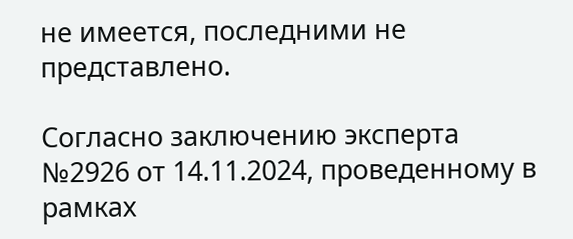не имеется, последними не представлено.

Согласно заключению эксперта №2926 от 14.11.2024, проведенному в рамках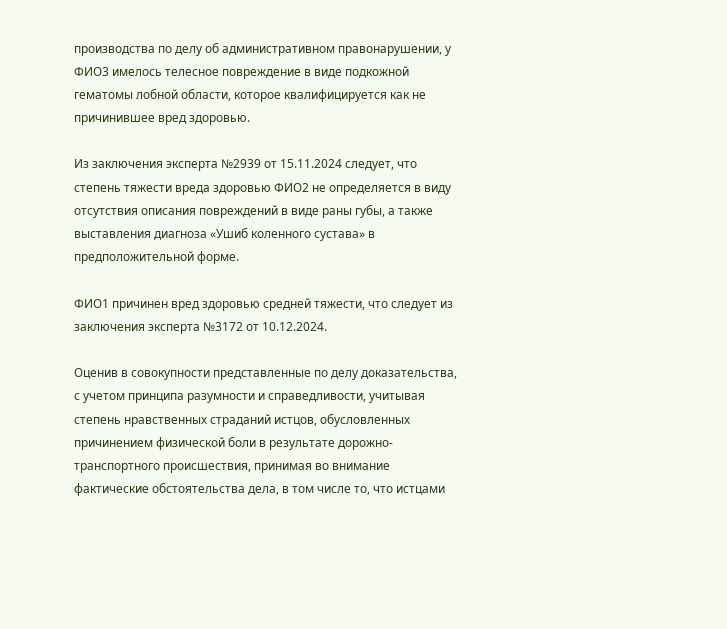производства по делу об административном правонарушении, у ФИО3 имелось телесное повреждение в виде подкожной гематомы лобной области, которое квалифицируется как не причинившее вред здоровью.

Из заключения эксперта №2939 от 15.11.2024 следует, что степень тяжести вреда здоровью ФИО2 не определяется в виду отсутствия описания повреждений в виде раны губы, а также выставления диагноза «Ушиб коленного сустава» в предположительной форме.

ФИО1 причинен вред здоровью средней тяжести, что следует из заключения эксперта №3172 от 10.12.2024.

Оценив в совокупности представленные по делу доказательства, с учетом принципа разумности и справедливости, учитывая степень нравственных страданий истцов, обусловленных причинением физической боли в результате дорожно-транспортного происшествия, принимая во внимание фактические обстоятельства дела, в том числе то, что истцами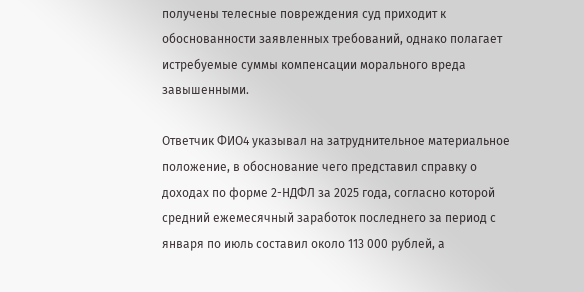получены телесные повреждения суд приходит к обоснованности заявленных требований, однако полагает истребуемые суммы компенсации морального вреда завышенными.

Ответчик ФИО4 указывал на затруднительное материальное положение, в обоснование чего представил справку о доходах по форме 2-НДФЛ за 2025 года, согласно которой средний ежемесячный заработок последнего за период с января по июль составил около 113 000 рублей, а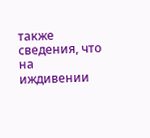также сведения, что на иждивении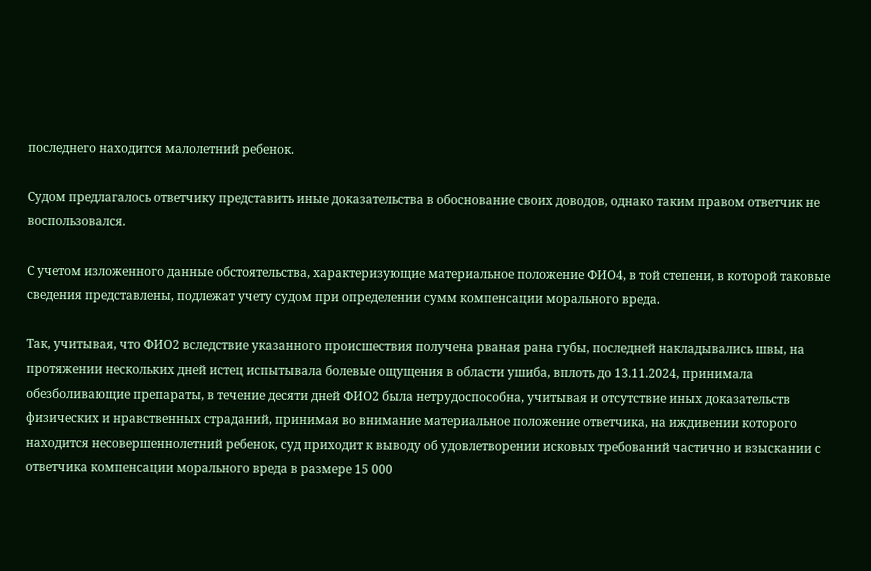последнего находится малолетний ребенок.

Судом предлагалось ответчику представить иные доказательства в обоснование своих доводов, однако таким правом ответчик не воспользовался.

С учетом изложенного данные обстоятельства, характеризующие материальное положение ФИО4, в той степени, в которой таковые сведения представлены, подлежат учету судом при определении сумм компенсации морального вреда.

Так, учитывая, что ФИО2 вследствие указанного происшествия получена рваная рана губы, последней накладывались швы, на протяжении нескольких дней истец испытывала болевые ощущения в области ушиба, вплоть до 13.11.2024, принимала обезболивающие препараты, в течение десяти дней ФИО2 была нетрудоспособна, учитывая и отсутствие иных доказательств физических и нравственных страданий, принимая во внимание материальное положение ответчика, на иждивении которого находится несовершеннолетний ребенок, суд приходит к выводу об удовлетворении исковых требований частично и взыскании с ответчика компенсации морального вреда в размере 15 000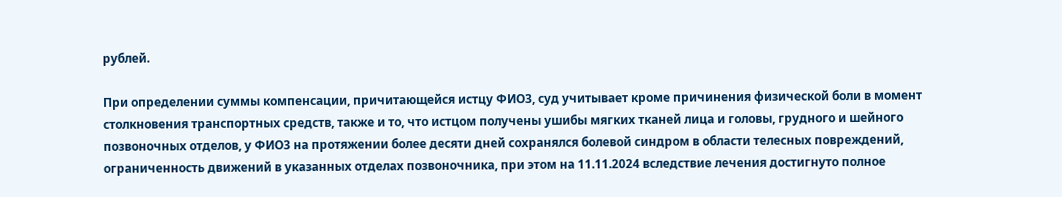рублей.

При определении суммы компенсации, причитающейся истцу ФИО3, суд учитывает кроме причинения физической боли в момент столкновения транспортных средств, также и то, что истцом получены ушибы мягких тканей лица и головы, грудного и шейного позвоночных отделов, у ФИО3 на протяжении более десяти дней сохранялся болевой синдром в области телесных повреждений, ограниченность движений в указанных отделах позвоночника, при этом на 11.11.2024 вследствие лечения достигнуто полное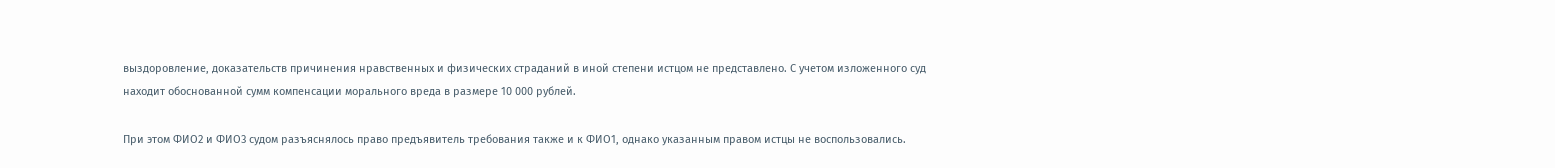выздоровление, доказательств причинения нравственных и физических страданий в иной степени истцом не представлено. С учетом изложенного суд находит обоснованной сумм компенсации морального вреда в размере 10 000 рублей.

При этом ФИО2 и ФИО3 судом разъяснялось право предъявитель требования также и к ФИО1, однако указанным правом истцы не воспользовались.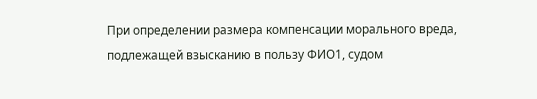При определении размера компенсации морального вреда, подлежащей взысканию в пользу ФИО1, судом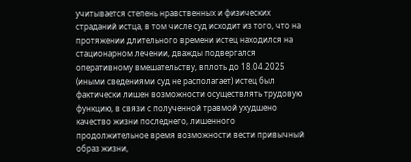учитывается степень нравственных и физических страданий истца, в том числе суд исходит из того, что на протяжении длительного времени истец находился на стационарном лечении, дважды подвергался оперативному вмешательству, вплоть до 18.04.2025 (иными сведениями суд не располагает) истец был фактически лишен возможности осуществлять трудовую функцию, в связи с полученной травмой ухудшено качество жизни последнего, лишенного продолжительное время возможности вести привычный образ жизни,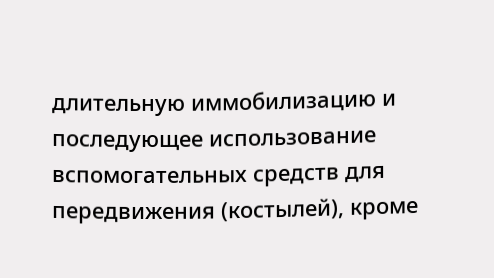длительную иммобилизацию и последующее использование вспомогательных средств для передвижения (костылей), кроме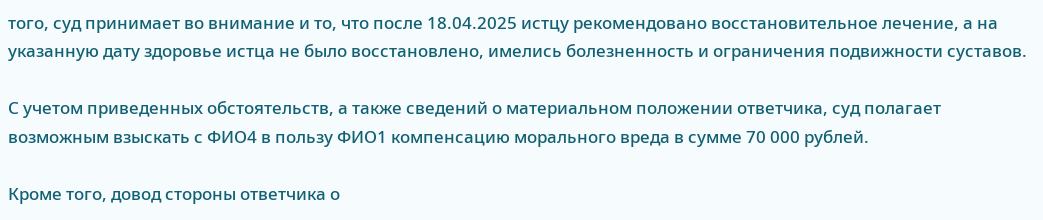того, суд принимает во внимание и то, что после 18.04.2025 истцу рекомендовано восстановительное лечение, а на указанную дату здоровье истца не было восстановлено, имелись болезненность и ограничения подвижности суставов.

С учетом приведенных обстоятельств, а также сведений о материальном положении ответчика, суд полагает возможным взыскать с ФИО4 в пользу ФИО1 компенсацию морального вреда в сумме 70 000 рублей.

Кроме того, довод стороны ответчика о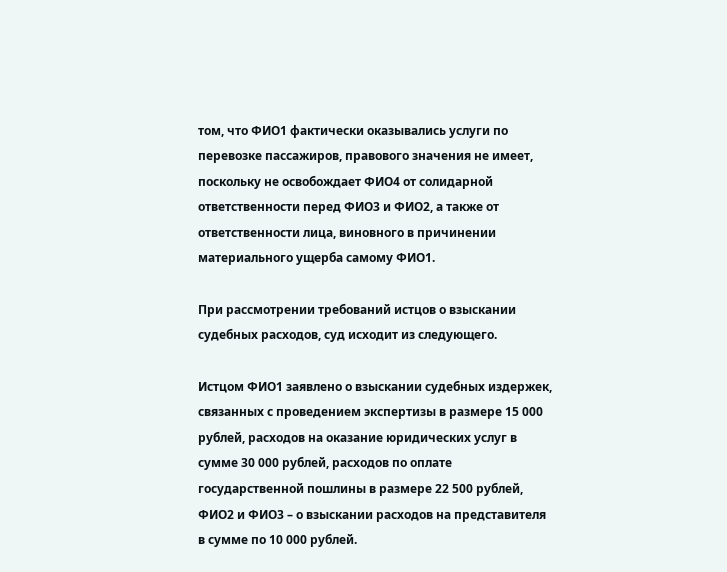том, что ФИО1 фактически оказывались услуги по перевозке пассажиров, правового значения не имеет, поскольку не освобождает ФИО4 от солидарной ответственности перед ФИО3 и ФИО2, а также от ответственности лица, виновного в причинении материального ущерба самому ФИО1.

При рассмотрении требований истцов о взыскании судебных расходов, суд исходит из следующего.

Истцом ФИО1 заявлено о взыскании судебных издержек, связанных с проведением экспертизы в размере 15 000 рублей, расходов на оказание юридических услуг в сумме 30 000 рублей, расходов по оплате государственной пошлины в размере 22 500 рублей, ФИО2 и ФИО3 – о взыскании расходов на представителя в сумме по 10 000 рублей.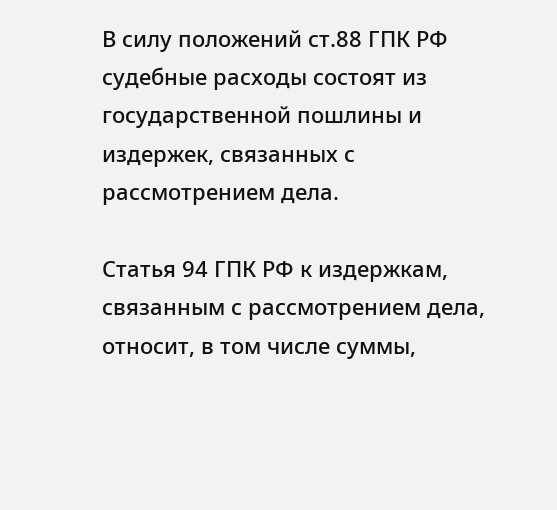В силу положений ст.88 ГПК РФ судебные расходы состоят из государственной пошлины и издержек, связанных с рассмотрением дела.

Статья 94 ГПК РФ к издержкам, связанным с рассмотрением дела, относит, в том числе суммы,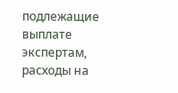подлежащие выплате экспертам, расходы на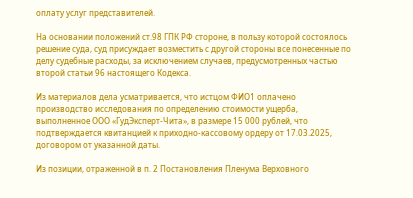оплату услуг представителей.

На основании положений ст.98 ГПК РФ стороне, в пользу которой состоялось решение суда, суд присуждает возместить с другой стороны все понесенные по делу судебные расходы, за исключением случаев, предусмотренных частью второй статьи 96 настоящего Кодекса.

Из материалов дела усматривается, что истцом ФИО1 оплачено производство исследования по определению стоимости ущерба, выполненное ООО «ГудЭксперт-Чита», в размере 15 000 рублей, что подтверждается квитанцией к приходно-кассовому ордеру от 17.03.2025, договором от указанной даты.

Из позиции, отраженной в п. 2 Постановления Пленума Верховного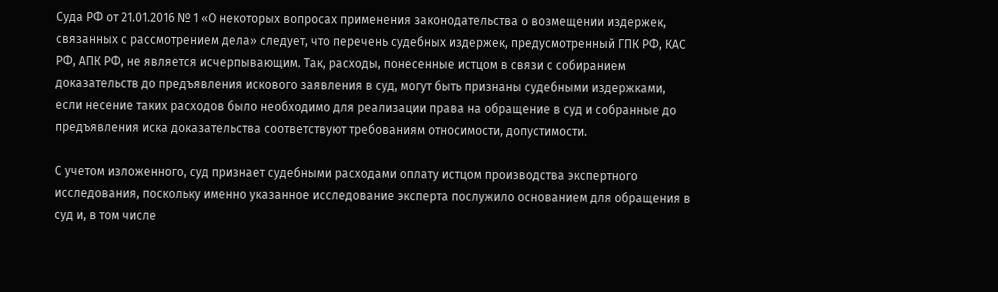Суда РФ от 21.01.2016 № 1 «О некоторых вопросах применения законодательства о возмещении издержек, связанных с рассмотрением дела» следует, что перечень судебных издержек, предусмотренный ГПК РФ, КАС РФ, АПК РФ, не является исчерпывающим. Так, расходы, понесенные истцом в связи с собиранием доказательств до предъявления искового заявления в суд, могут быть признаны судебными издержками, если несение таких расходов было необходимо для реализации права на обращение в суд и собранные до предъявления иска доказательства соответствуют требованиям относимости, допустимости.

С учетом изложенного, суд признает судебными расходами оплату истцом производства экспертного исследования, поскольку именно указанное исследование эксперта послужило основанием для обращения в суд и, в том числе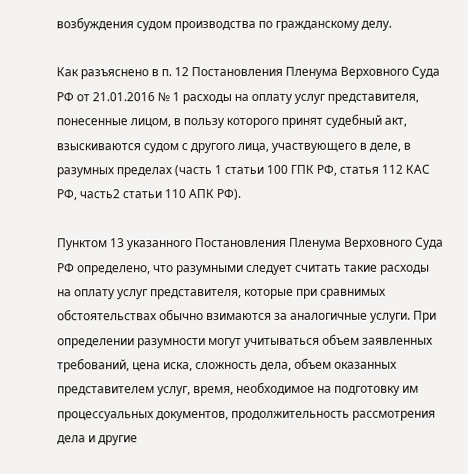возбуждения судом производства по гражданскому делу.

Как разъяснено в п. 12 Постановления Пленума Верховного Суда РФ от 21.01.2016 № 1 расходы на оплату услуг представителя, понесенные лицом, в пользу которого принят судебный акт, взыскиваются судом с другого лица, участвующего в деле, в разумных пределах (часть 1 статьи 100 ГПК РФ, статья 112 КАС РФ, часть2 статьи 110 АПК РФ).

Пунктом 13 указанного Постановления Пленума Верховного Суда РФ определено, что разумными следует считать такие расходы на оплату услуг представителя, которые при сравнимых обстоятельствах обычно взимаются за аналогичные услуги. При определении разумности могут учитываться объем заявленных требований, цена иска, сложность дела, объем оказанных представителем услуг, время, необходимое на подготовку им процессуальных документов, продолжительность рассмотрения дела и другие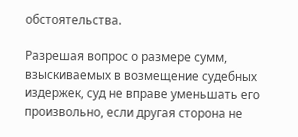обстоятельства.

Разрешая вопрос о размере сумм, взыскиваемых в возмещение судебных издержек, суд не вправе уменьшать его произвольно, если другая сторона не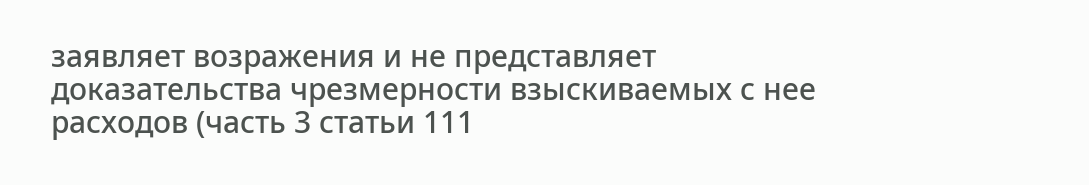заявляет возражения и не представляет доказательства чрезмерности взыскиваемых с нее расходов (часть 3 статьи 111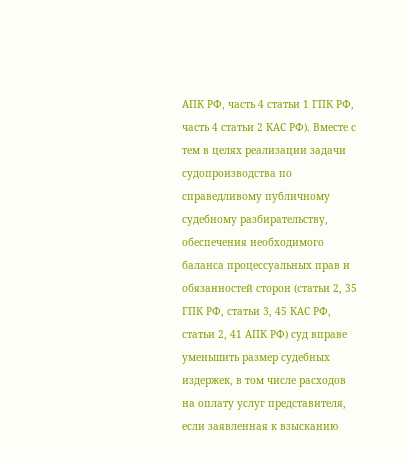АПК РФ, часть 4 статьи 1 ГПК РФ, часть 4 статьи 2 КАС РФ). Вместе с тем в целях реализации задачи судопроизводства по справедливому публичному судебному разбирательству, обеспечения необходимого баланса процессуальных прав и обязанностей сторон (статьи 2, 35 ГПК РФ, статьи 3, 45 КАС РФ, статьи 2, 41 АПК РФ) суд вправе уменьшить размер судебных издержек, в том числе расходов на оплату услуг представителя, если заявленная к взысканию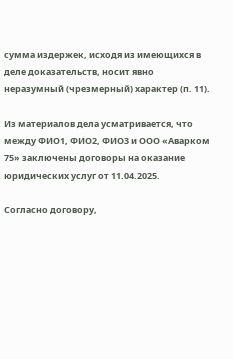сумма издержек, исходя из имеющихся в деле доказательств, носит явно неразумный (чрезмерный) характер (п. 11).

Из материалов дела усматривается, что между ФИО1, ФИО2, ФИО3 и ООО «Аварком 75» заключены договоры на оказание юридических услуг от 11.04.2025.

Согласно договору,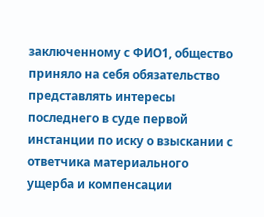заключенному с ФИО1, общество приняло на себя обязательство представлять интересы последнего в суде первой инстанции по иску о взыскании с ответчика материального ущерба и компенсации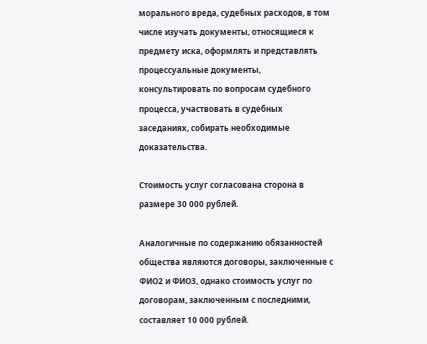морального вреда, судебных расходов, в том числе изучать документы, относящиеся к предмету иска, оформлять и представлять процессуальные документы, консультировать по вопросам судебного процесса, участвовать в судебных заседаниях, собирать необходимые доказательства.

Стоимость услуг согласована сторона в размере 30 000 рублей.

Аналогичные по содержанию обязанностей общества являются договоры, заключенные с ФИО2 и ФИО3, однако стоимость услуг по договорам, заключенным с последними, составляет 10 000 рублей.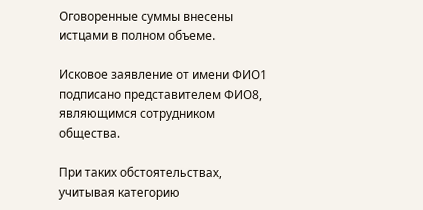Оговоренные суммы внесены истцами в полном объеме.

Исковое заявление от имени ФИО1 подписано представителем ФИО8, являющимся сотрудником общества.

При таких обстоятельствах, учитывая категорию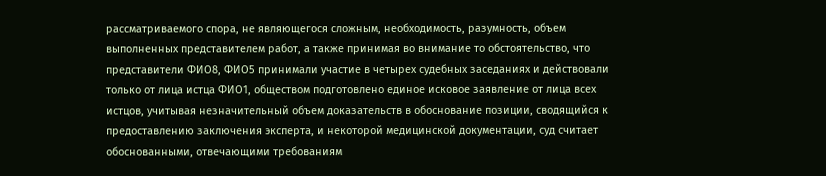рассматриваемого спора, не являющегося сложным, необходимость, разумность, объем выполненных представителем работ, а также принимая во внимание то обстоятельство, что представители ФИО8, ФИО5 принимали участие в четырех судебных заседаниях и действовали только от лица истца ФИО1, обществом подготовлено единое исковое заявление от лица всех истцов, учитывая незначительный объем доказательств в обоснование позиции, сводящийся к предоставлению заключения эксперта, и некоторой медицинской документации, суд считает обоснованными, отвечающими требованиям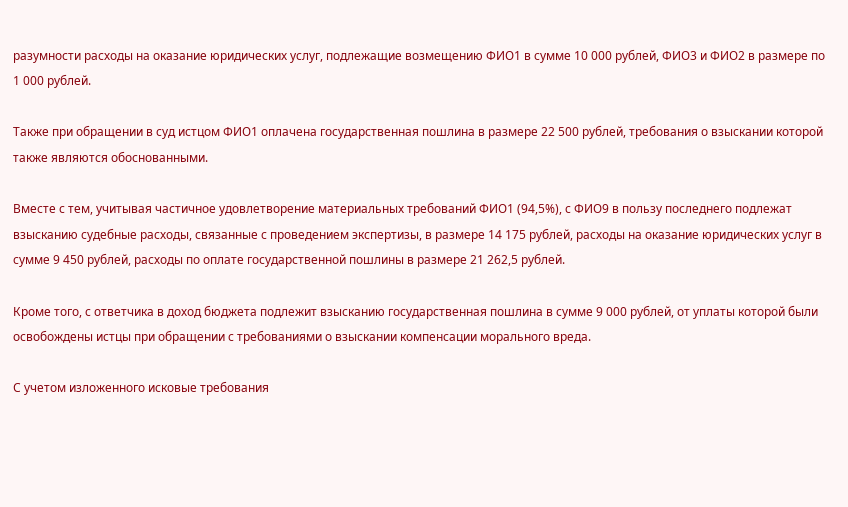разумности расходы на оказание юридических услуг, подлежащие возмещению ФИО1 в сумме 10 000 рублей, ФИО3 и ФИО2 в размере по 1 000 рублей.

Также при обращении в суд истцом ФИО1 оплачена государственная пошлина в размере 22 500 рублей, требования о взыскании которой также являются обоснованными.

Вместе с тем, учитывая частичное удовлетворение материальных требований ФИО1 (94,5%), с ФИО9 в пользу последнего подлежат взысканию судебные расходы, связанные с проведением экспертизы, в размере 14 175 рублей, расходы на оказание юридических услуг в сумме 9 450 рублей, расходы по оплате государственной пошлины в размере 21 262,5 рублей.

Кроме того, с ответчика в доход бюджета подлежит взысканию государственная пошлина в сумме 9 000 рублей, от уплаты которой были освобождены истцы при обращении с требованиями о взыскании компенсации морального вреда.

С учетом изложенного исковые требования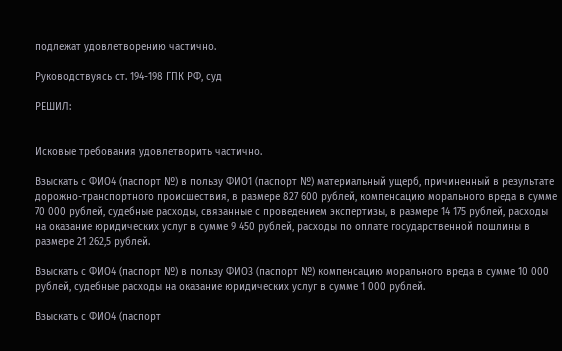подлежат удовлетворению частично.

Руководствуясь ст. 194-198 ГПК РФ, суд

РЕШИЛ:


Исковые требования удовлетворить частично.

Взыскать с ФИО4 (паспорт №) в пользу ФИО1 (паспорт №) материальный ущерб, причиненный в результате дорожно-транспортного происшествия, в размере 827 600 рублей, компенсацию морального вреда в сумме 70 000 рублей, судебные расходы, связанные с проведением экспертизы, в размере 14 175 рублей, расходы на оказание юридических услуг в сумме 9 450 рублей, расходы по оплате государственной пошлины в размере 21 262,5 рублей.

Взыскать с ФИО4 (паспорт №) в пользу ФИО3 (паспорт №) компенсацию морального вреда в сумме 10 000 рублей, судебные расходы на оказание юридических услуг в сумме 1 000 рублей.

Взыскать с ФИО4 (паспорт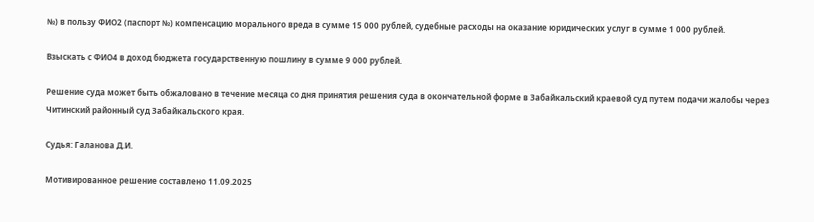№) в пользу ФИО2 (паспорт №) компенсацию морального вреда в сумме 15 000 рублей, судебные расходы на оказание юридических услуг в сумме 1 000 рублей.

Взыскать с ФИО4 в доход бюджета государственную пошлину в сумме 9 000 рублей.

Решение суда может быть обжаловано в течение месяца со дня принятия решения суда в окончательной форме в Забайкальский краевой суд путем подачи жалобы через Читинский районный суд Забайкальского края.

Судья: Галанова Д.И.

Мотивированное решение составлено 11.09.2025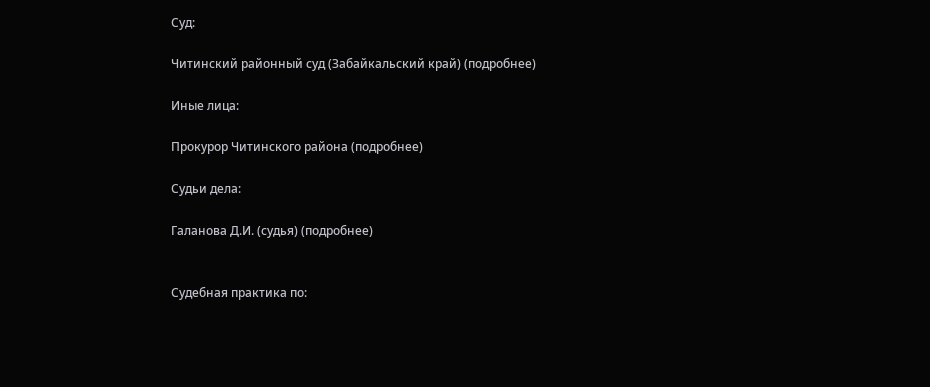Суд:

Читинский районный суд (Забайкальский край) (подробнее)

Иные лица:

Прокурор Читинского района (подробнее)

Судьи дела:

Галанова Д.И. (судья) (подробнее)


Судебная практика по: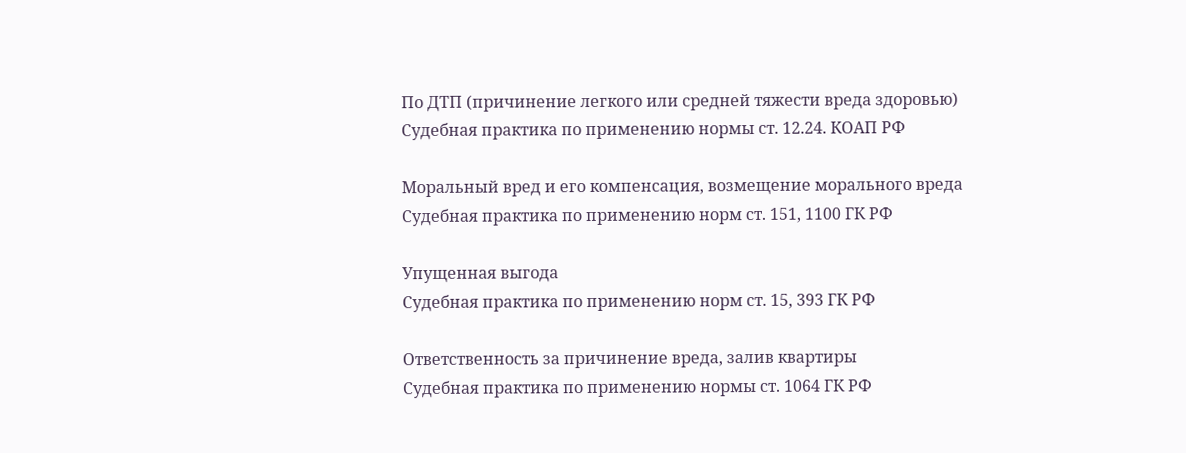По ДТП (причинение легкого или средней тяжести вреда здоровью)
Судебная практика по применению нормы ст. 12.24. КОАП РФ

Моральный вред и его компенсация, возмещение морального вреда
Судебная практика по применению норм ст. 151, 1100 ГК РФ

Упущенная выгода
Судебная практика по применению норм ст. 15, 393 ГК РФ

Ответственность за причинение вреда, залив квартиры
Судебная практика по применению нормы ст. 1064 ГК РФ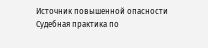Источник повышенной опасности
Судебная практика по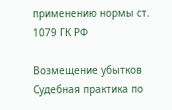применению нормы ст. 1079 ГК РФ

Возмещение убытков
Судебная практика по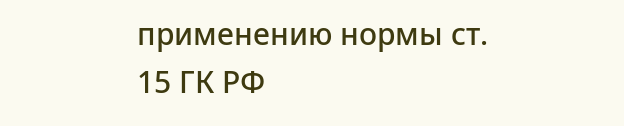применению нормы ст. 15 ГК РФ